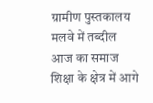ग्रामीण पुस्तकालय मलवे में तब्दील
आज का समाज शिक्षा के क्षेत्र में आगे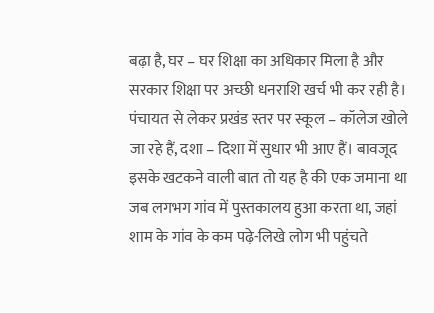बढ़ा है, घर – घर शिक्षा का अधिकार मिला है और सरकार शिक्षा पर अच्छी धनराशि खर्च भी कर रही है। पंचायत से लेकर प्रखंड स्तर पर स्कूल – कॉलेज खोले जा रहे हैं, दशा – दिशा में सुधार भी आए हैं। बावजूद इसके खटकने वाली बात तो यह है की एक जमाना था जब लगभग गांव में पुस्तकालय हुआ करता था, जहां शाम के गांव के कम पढ़े-लिखे लोग भी पहुंचते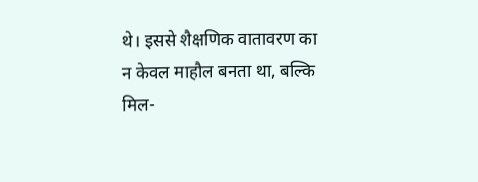थे। इससे शैक्षणिक वातावरण का न केवल माहौल बनता था, बल्कि मिल-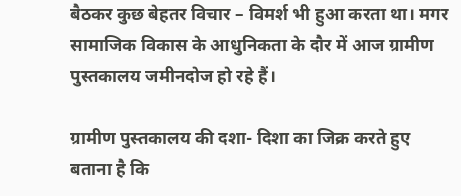बैठकर कुछ बेहतर विचार – विमर्श भी हुआ करता था। मगर सामाजिक विकास के आधुनिकता के दौर में आज ग्रामीण पुस्तकालय जमीनदोज हो रहे हैं।

ग्रामीण पुस्तकालय की दशा- दिशा का जिक्र करते हुए बताना है कि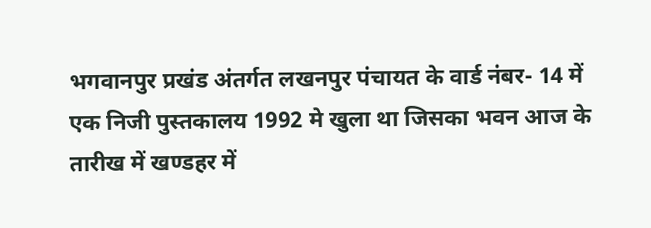भगवानपुर प्रखंड अंतर्गत लखनपुर पंचायत के वार्ड नंबर- 14 में एक निजी पुस्तकालय 1992 मे खुला था जिसका भवन आज के तारीख में खण्डहर में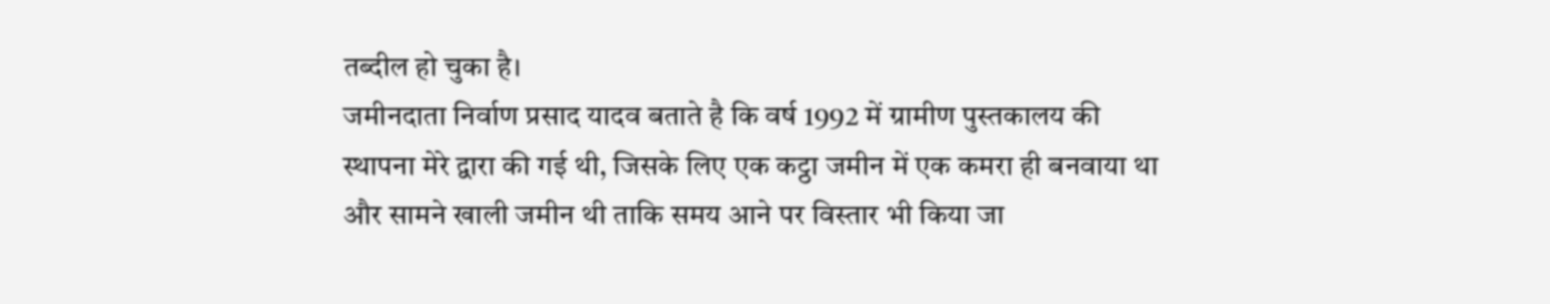तब्दील हो चुका है।
जमीनदाता निर्वाण प्रसाद यादव बताते है कि वर्ष 1992 में ग्रामीण पुस्तकालय की स्थापना मेरे द्वारा की गई थी, जिसके लिए एक कट्ठा जमीन में एक कमरा ही बनवाया था और सामने खाली जमीन थी ताकि समय आने पर विस्तार भी किया जा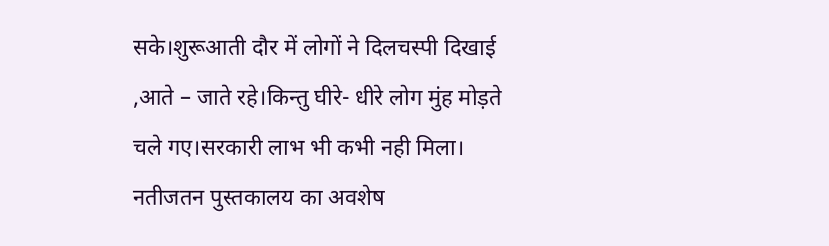सके।शुरूआती दौर में लोगों ने दिलचस्पी दिखाई ,आते – जाते रहे।किन्तु घीरे- धीरे लोग मुंह मोड़ते चले गए।सरकारी लाभ भी कभी नही मिला। नतीजतन पुस्तकालय का अवशेष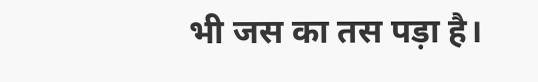भी जस का तस पड़ा है।